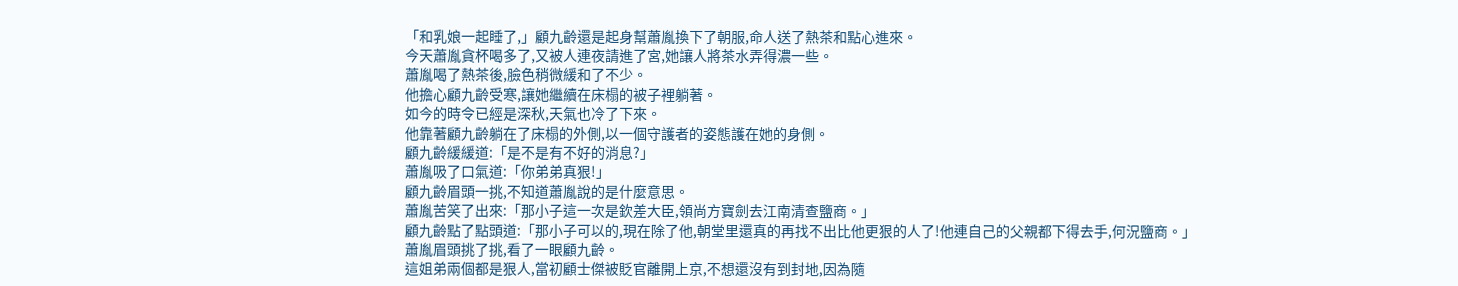「和乳娘一起睡了,」顧九齡還是起身幫蕭胤換下了朝服,命人送了熱茶和點心進來。
今天蕭胤貪杯喝多了,又被人連夜請進了宮,她讓人將茶水弄得濃一些。
蕭胤喝了熱茶後,臉色稍微緩和了不少。
他擔心顧九齡受寒,讓她繼續在床榻的被子裡躺著。
如今的時令已經是深秋,天氣也冷了下來。
他靠著顧九齡躺在了床榻的外側,以一個守護者的姿態護在她的身側。
顧九齡緩緩道:「是不是有不好的消息?」
蕭胤吸了口氣道:「你弟弟真狠!」
顧九齡眉頭一挑,不知道蕭胤說的是什麼意思。
蕭胤苦笑了出來:「那小子這一次是欽差大臣,領尚方寶劍去江南清查鹽商。」
顧九齡點了點頭道:「那小子可以的,現在除了他,朝堂里還真的再找不出比他更狠的人了!他連自己的父親都下得去手,何況鹽商。」
蕭胤眉頭挑了挑,看了一眼顧九齡。
這姐弟兩個都是狠人,當初顧士傑被貶官離開上京,不想還沒有到封地,因為隨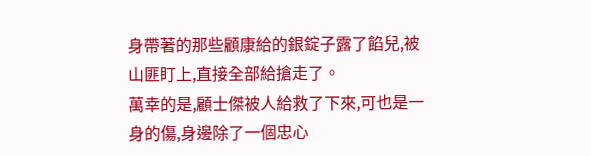身帶著的那些顧康給的銀錠子露了餡兒,被山匪盯上,直接全部給搶走了。
萬幸的是,顧士傑被人給救了下來,可也是一身的傷,身邊除了一個忠心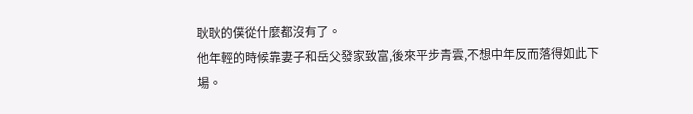耿耿的僕從什麼都沒有了。
他年輕的時候靠妻子和岳父發家致富,後來平步青雲,不想中年反而落得如此下場。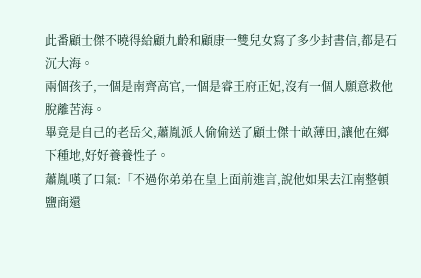此番顧士傑不曉得給顧九齡和顧康一雙兒女寫了多少封書信,都是石沉大海。
兩個孩子,一個是南齊高官,一個是睿王府正妃,沒有一個人願意救他脫離苦海。
畢竟是自己的老岳父,蕭胤派人偷偷送了顧士傑十畝薄田,讓他在鄉下種地,好好養養性子。
蕭胤嘆了口氣:「不過你弟弟在皇上面前進言,說他如果去江南整頓鹽商還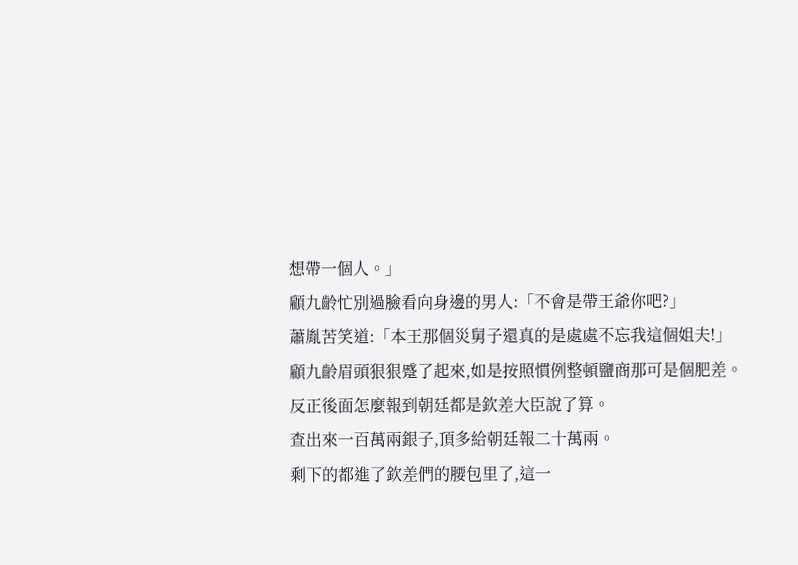想帶一個人。」
顧九齡忙別過臉看向身邊的男人:「不會是帶王爺你吧?」
蕭胤苦笑道:「本王那個災舅子還真的是處處不忘我這個姐夫!」
顧九齡眉頭狠狠蹙了起來,如是按照慣例整頓鹽商那可是個肥差。
反正後面怎麼報到朝廷都是欽差大臣說了算。
查出來一百萬兩銀子,頂多給朝廷報二十萬兩。
剩下的都進了欽差們的腰包里了,這一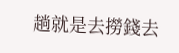趟就是去撈錢去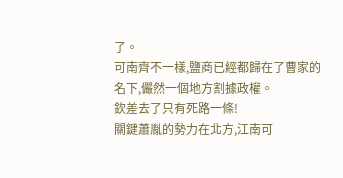了。
可南齊不一樣,鹽商已經都歸在了曹家的名下,儼然一個地方割據政權。
欽差去了只有死路一條!
關鍵蕭胤的勢力在北方,江南可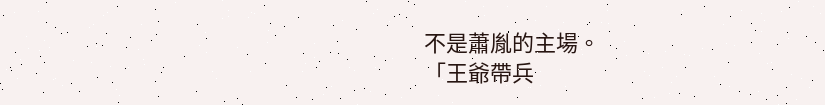不是蕭胤的主場。
「王爺帶兵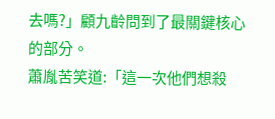去嗎?」顧九齡問到了最關鍵核心的部分。
蕭胤苦笑道:「這一次他們想殺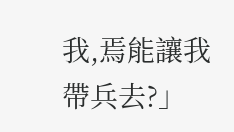我,焉能讓我帶兵去?」